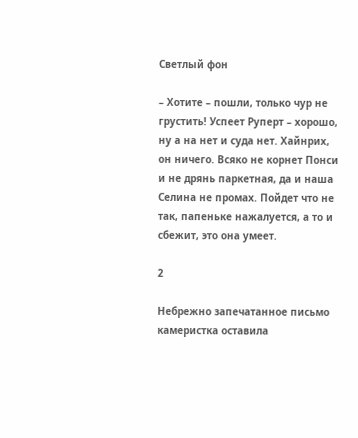Светлый фон

– Хотите – пошли, только чур не грустить! Успеет Руперт – хорошо, ну а на нет и суда нет. Хайнрих, он ничего. Всяко не корнет Понси и не дрянь паркетная, да и наша Селина не промах. Пойдет что не так, папеньке нажалуется, а то и сбежит, это она умеет.

2

Небрежно запечатанное письмо камеристка оставила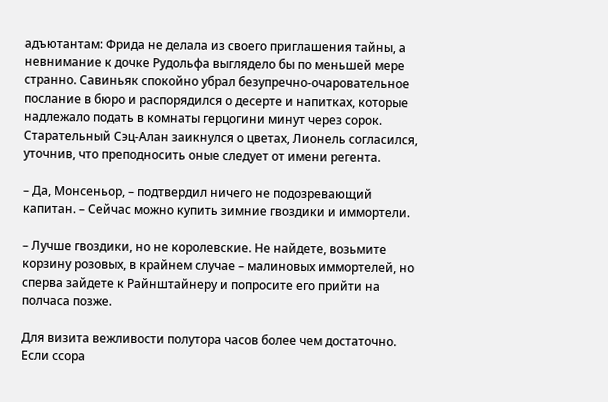адъютантам: Фрида не делала из своего приглашения тайны, а невнимание к дочке Рудольфа выглядело бы по меньшей мере странно. Савиньяк спокойно убрал безупречно-очаровательное послание в бюро и распорядился о десерте и напитках, которые надлежало подать в комнаты герцогини минут через сорок. Старательный Сэц-Алан заикнулся о цветах, Лионель согласился, уточнив, что преподносить оные следует от имени регента.

– Да, Монсеньор, – подтвердил ничего не подозревающий капитан. – Сейчас можно купить зимние гвоздики и иммортели.

– Лучше гвоздики, но не королевские. Не найдете, возьмите корзину розовых, в крайнем случае – малиновых иммортелей, но сперва зайдете к Райнштайнеру и попросите его прийти на полчаса позже.

Для визита вежливости полутора часов более чем достаточно. Если ссора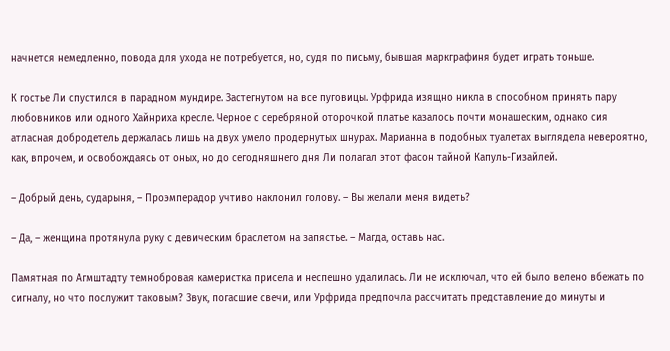начнется немедленно, повода для ухода не потребуется, но, судя по письму, бывшая маркграфиня будет играть тоньше.

К гостье Ли спустился в парадном мундире. Застегнутом на все пуговицы. Урфрида изящно никла в способном принять пару любовников или одного Хайнриха кресле. Черное с серебряной оторочкой платье казалось почти монашеским, однако сия атласная добродетель держалась лишь на двух умело продернутых шнурах. Марианна в подобных туалетах выглядела невероятно, как, впрочем, и освобождаясь от оных, но до сегодняшнего дня Ли полагал этот фасон тайной Капуль-Гизайлей.

– Добрый день, сударыня, – Проэмперадор учтиво наклонил голову. – Вы желали меня видеть?

– Да, – женщина протянула руку с девическим браслетом на запястье. – Магда, оставь нас.

Памятная по Агмштадту темнобровая камеристка присела и неспешно удалилась. Ли не исключал, что ей было велено вбежать по сигналу, но что послужит таковым? Звук, погасшие свечи, или Урфрида предпочла рассчитать представление до минуты и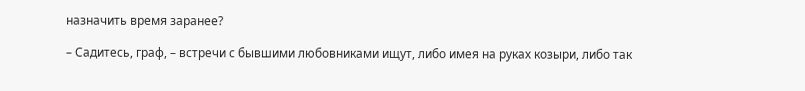назначить время заранее?

– Садитесь, граф, – встречи с бывшими любовниками ищут, либо имея на руках козыри, либо так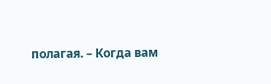полагая. – Когда вам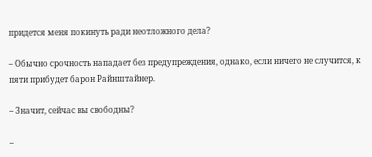придется меня покинуть ради неотложного дела?

– Обычно срочность нападает без предупреждения, однако, если ничего не случится, к пяти прибудет барон Райнштайнер.

– Значит, сейчас вы свободны?

–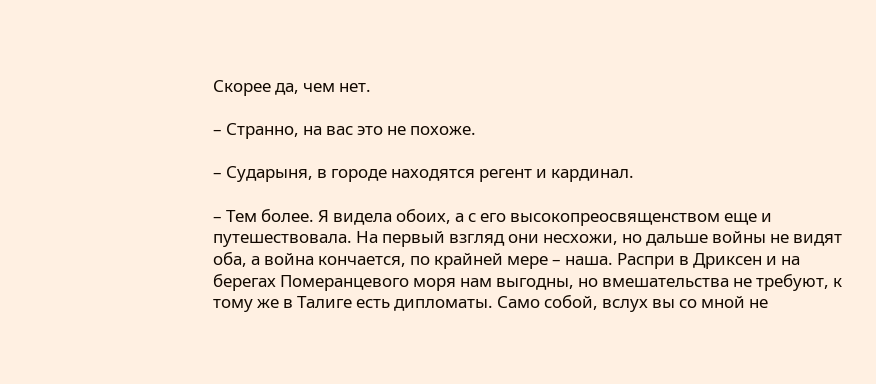Скорее да, чем нет.

– Странно, на вас это не похоже.

– Сударыня, в городе находятся регент и кардинал.

– Тем более. Я видела обоих, а с его высокопреосвященством еще и путешествовала. На первый взгляд они несхожи, но дальше войны не видят оба, а война кончается, по крайней мере – наша. Распри в Дриксен и на берегах Померанцевого моря нам выгодны, но вмешательства не требуют, к тому же в Талиге есть дипломаты. Само собой, вслух вы со мной не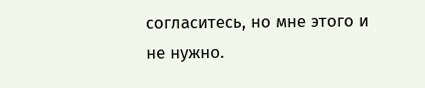согласитесь, но мне этого и не нужно.